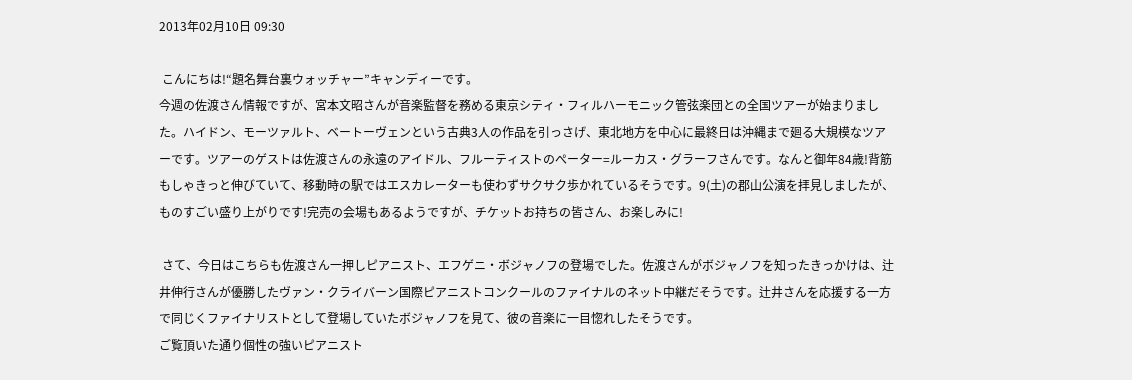2013年02月10日 09:30

 こんにちは!“題名舞台裏ウォッチャー”キャンディーです。
今週の佐渡さん情報ですが、宮本文昭さんが音楽監督を務める東京シティ・フィルハーモニック管弦楽団との全国ツアーが始まりました。ハイドン、モーツァルト、ベートーヴェンという古典3人の作品を引っさげ、東北地方を中心に最終日は沖縄まで廻る大規模なツアーです。ツアーのゲストは佐渡さんの永遠のアイドル、フルーティストのぺーター=ルーカス・グラーフさんです。なんと御年84歳!背筋もしゃきっと伸びていて、移動時の駅ではエスカレーターも使わずサクサク歩かれているそうです。9(土)の郡山公演を拝見しましたが、ものすごい盛り上がりです!完売の会場もあるようですが、チケットお持ちの皆さん、お楽しみに!

 さて、今日はこちらも佐渡さん一押しピアニスト、エフゲニ・ボジャノフの登場でした。佐渡さんがボジャノフを知ったきっかけは、辻井伸行さんが優勝したヴァン・クライバーン国際ピアニストコンクールのファイナルのネット中継だそうです。辻井さんを応援する一方で同じくファイナリストとして登場していたボジャノフを見て、彼の音楽に一目惚れしたそうです。
ご覧頂いた通り個性の強いピアニスト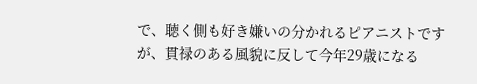で、聴く側も好き嫌いの分かれるピアニストですが、貫禄のある風貌に反して今年29歳になる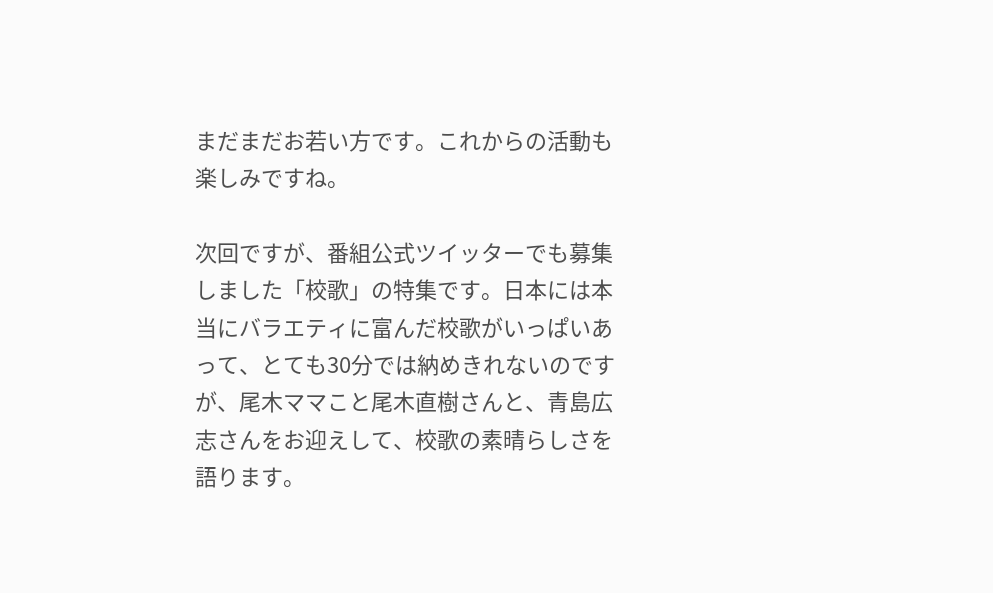まだまだお若い方です。これからの活動も楽しみですね。

次回ですが、番組公式ツイッターでも募集しました「校歌」の特集です。日本には本当にバラエティに富んだ校歌がいっぱいあって、とても30分では納めきれないのですが、尾木ママこと尾木直樹さんと、青島広志さんをお迎えして、校歌の素晴らしさを語ります。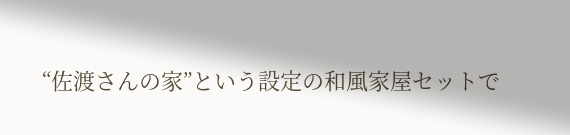“佐渡さんの家”という設定の和風家屋セットで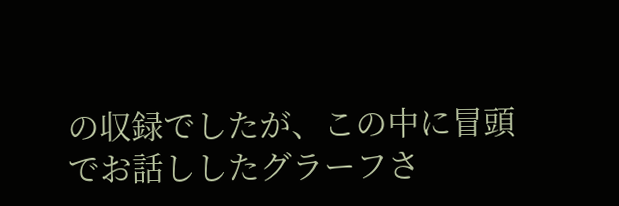の収録でしたが、この中に冒頭でお話ししたグラーフさ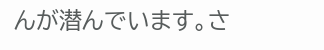んが潜んでいます。さ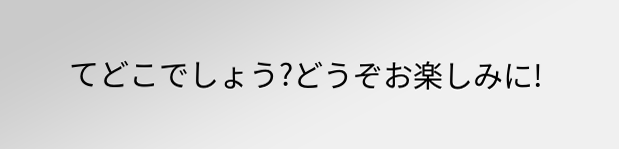てどこでしょう?どうぞお楽しみに!